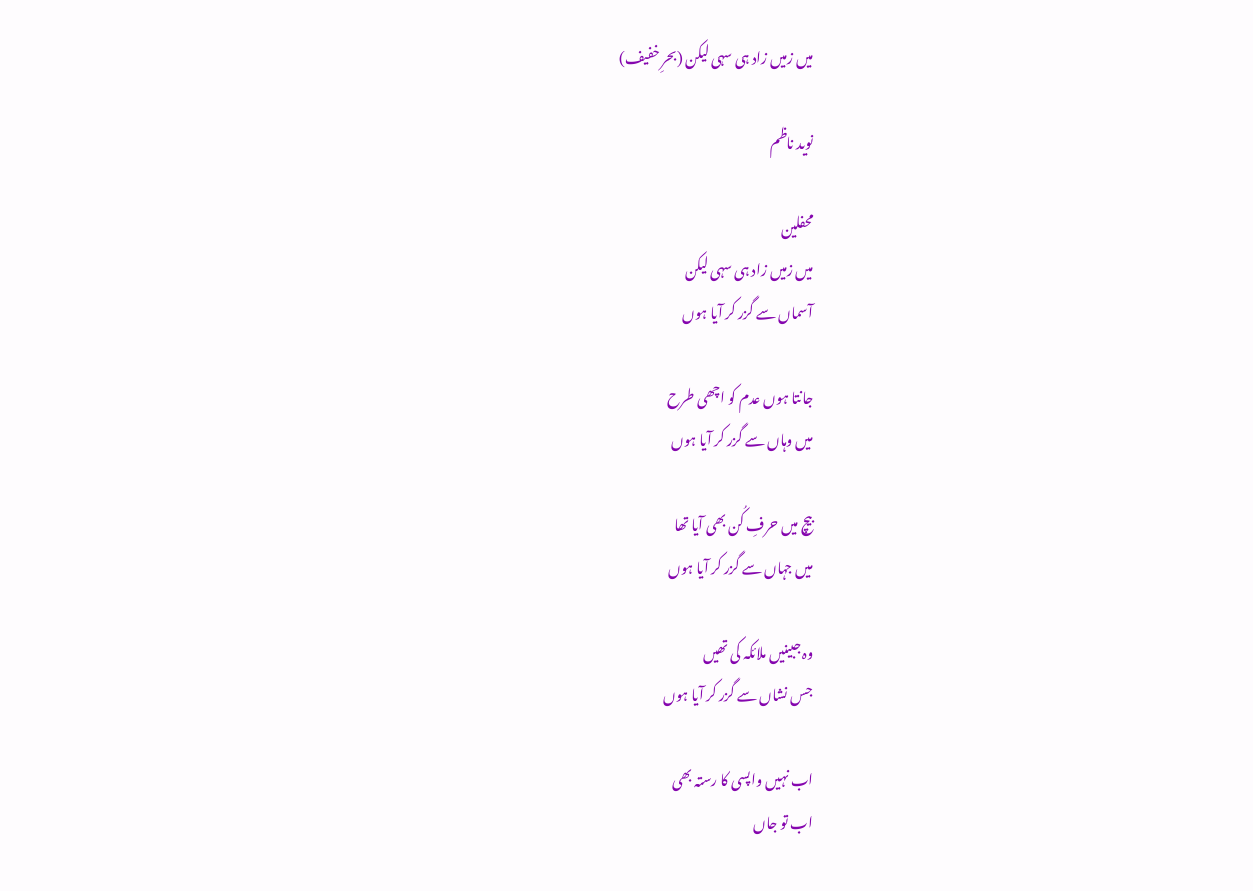میں زمیں زاد ہی سہی لیکن (بحرِ خفیف)

نوید ناظم

محفلین
میں زمیں زاد ہی سہی لیکن
آسماں سے گزر کر آیا ہوں

جانتا ہوں عدم کو اچھی طرح
میں وہاں سے گزر کر آیا ہوں

بیچ میں حرفِ کُن بھی آیا تھا
میں جہاں سے گزر کر آیا ہوں

وہ جبینیں ملائکہ کی تھیں
جس نشاں سے گزر کر آیا ہوں

اب نہیں واپسی کا رستہ بھی
اب تو جاں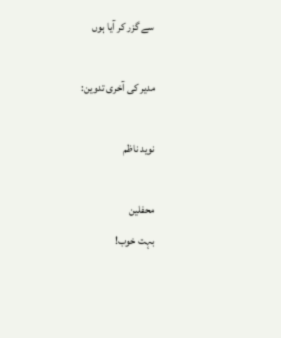سے گزر کر آیا ہوں

مدیر کی آخری تدوین:

نوید ناظم

محفلین
بہت خوب!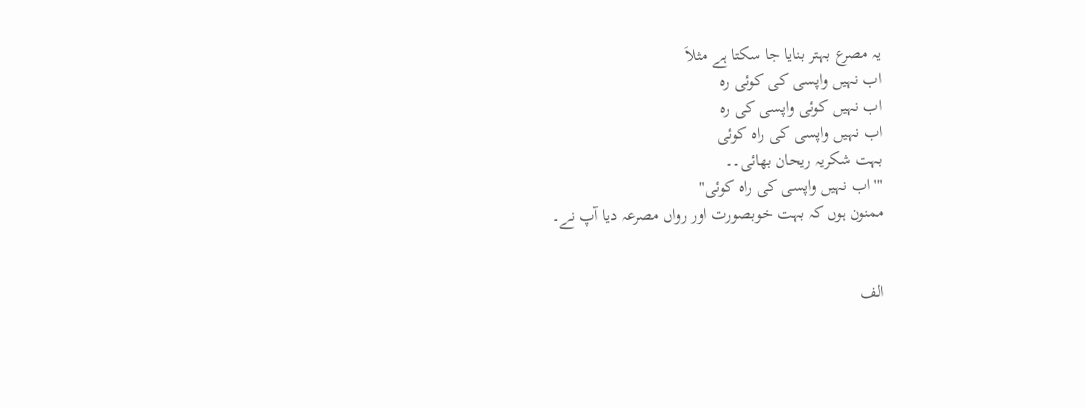یہ مصرع بہتر بنایا جا سکتا ہے مثلاَ
اب نہیں واپسی کی کوئی رہ
اب نہیں کوئی واپسی کی رہ
اب نہیں واپسی کی راہ کوئی
بہت شکریہ ریحان بھائی۔۔
"'اب نہیں واپسی کی راہ کوئی"
ممنون ہوں کہ بہت خوبصورت اور رواں مصرعہ دیا آپ نے۔


الف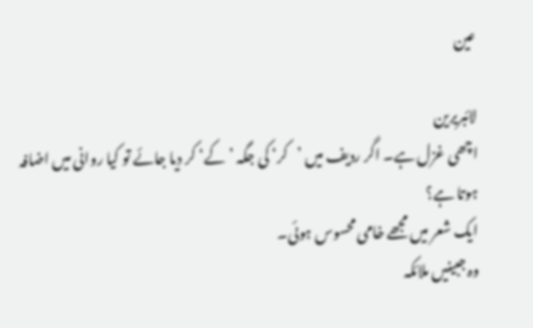عین

لائبریرین
اچھی غزل ہے۔ اگر ردیف میں ’کر‘ کی جگہ ’کے‘ کر دیا جائے تو کیا روانی میں اضافہ ہوتا ہے؟
ایک شعر میں مجھے خامی محسوس ہوئی۔
وہ جبینیں ملائکہ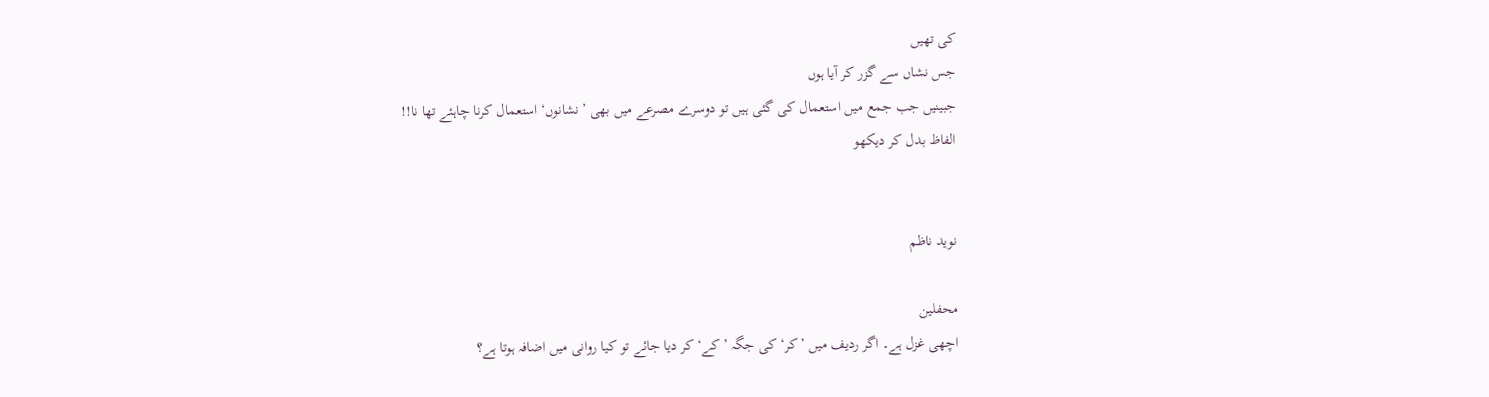کی تھیں
جس نشاں سے گزر کر آیا ہوں
جبینیں جب جمع میں استعمال کی گئی ہیں تو دوسرے مصرعے میں بھی ’نشانوں‘ استعمال کرنا چاہئے تھا نا!!
الفاظ بدل کر دیکھو


نوید ناظم

محفلین
اچھی غزل ہے۔ اگر ردیف میں ’کر‘ کی جگہ ’کے‘ کر دیا جائے تو کیا روانی میں اضافہ ہوتا ہے؟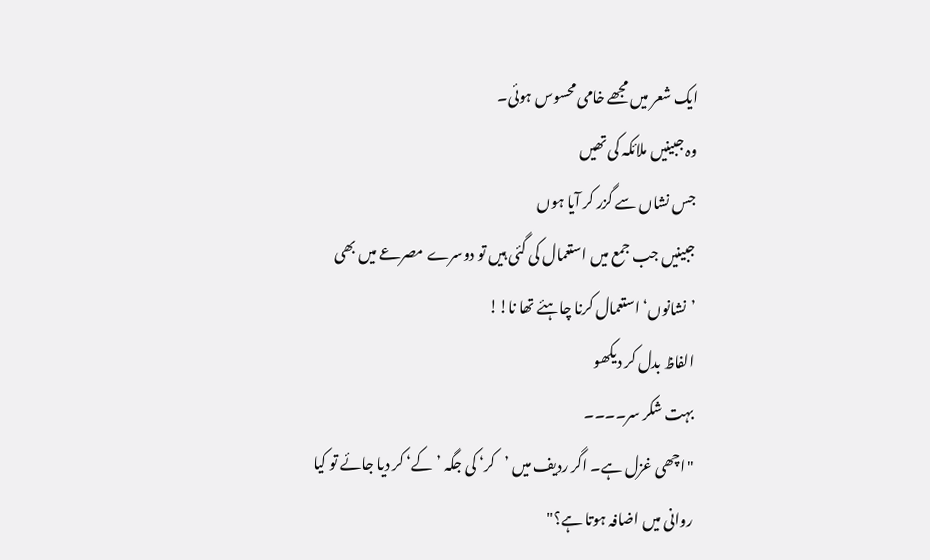ایک شعر میں مجھے خامی محسوس ہوئی۔
وہ جبینیں ملائکہ کی تھیں
جس نشاں سے گزر کر آیا ہوں
جبینیں جب جمع میں استعمال کی گئی ہیں تو دوسرے مصرعے میں بھی ’نشانوں‘ استعمال کرنا چاہئے تھا نا!!
الفاظ بدل کر دیکھو
بہت شکر سر۔۔۔۔
"اچھی غزل ہے۔ اگر ردیف میں ’کر‘ کی جگہ ’کے‘ کر دیا جائے تو کیا روانی میں اضافہ ہوتا ہے؟"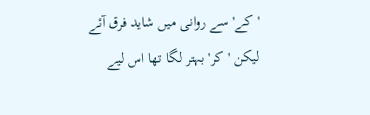'کے' سے روانی میں شاید فرق آئے لیکن 'کر' بہتر لگا تھا اس لیے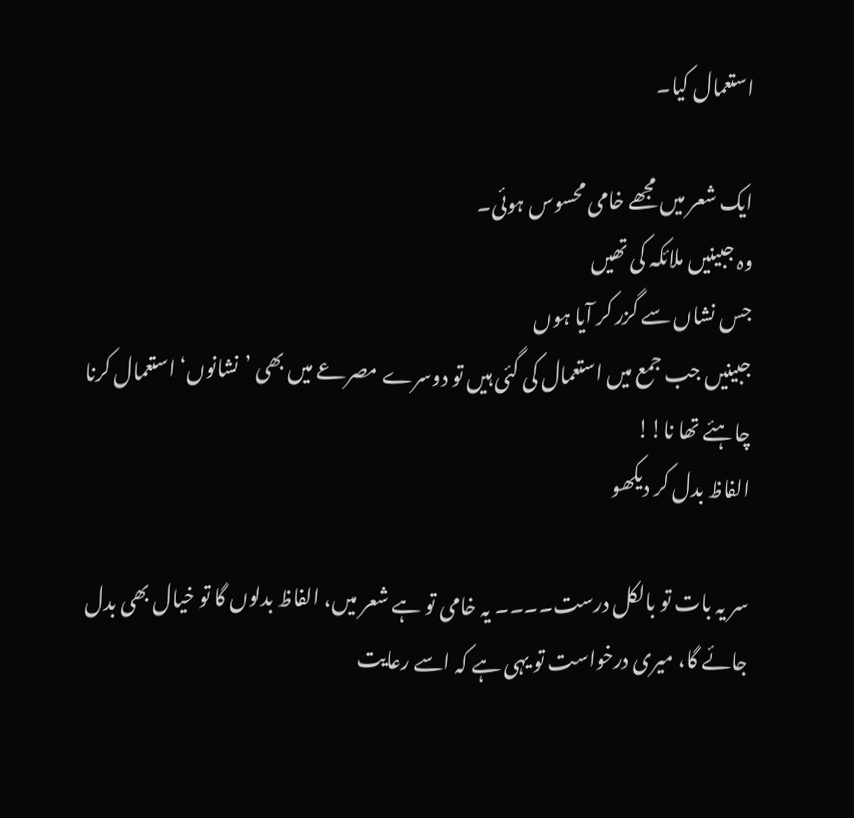استعمال کیا۔

ایک شعر میں مجھے خامی محسوس ہوئی۔
وہ جبینیں ملائکہ کی تھیں
جس نشاں سے گزر کر آیا ہوں
جبینیں جب جمع میں استعمال کی گئی ہیں تو دوسرے مصرعے میں بھی ’نشانوں‘ استعمال کرنا چاہئے تھا نا!!
الفاظ بدل کر دیکھو

سر یہ بات تو بالکل درست۔۔۔۔ یہ خامی تو ہے شعر میں، الفاظ بدلوں گا تو خیال بھی بدل جائے گا، میری درخواست تو یہی ہے کہ اسے رعایت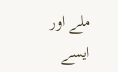ملے اور ایسے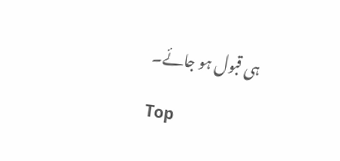ہی قبول ہو جائے۔

Top